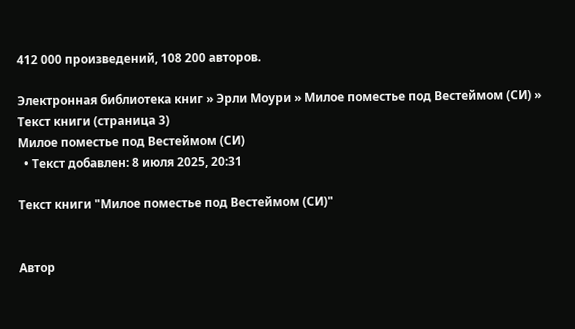412 000 произведений, 108 200 авторов.

Электронная библиотека книг » Эрли Моури » Милое поместье под Вестеймом (СИ) » Текст книги (страница 3)
Милое поместье под Вестеймом (СИ)
  • Текст добавлен: 8 июля 2025, 20:31

Текст книги "Милое поместье под Вестеймом (СИ)"


Автор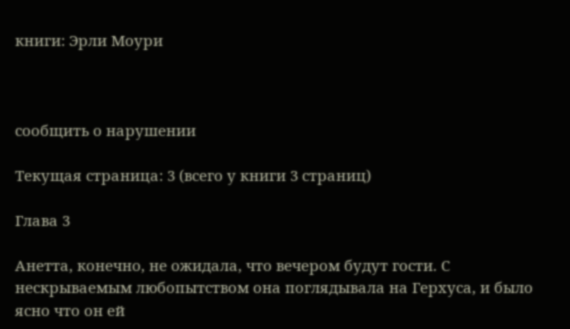книги: Эрли Моури



сообщить о нарушении

Текущая страница: 3 (всего у книги 3 страниц)

Глава 3

Анетта, конечно, не ожидала, что вечером будут гости. С нескрываемым любопытством она поглядывала на Герхуса, и было ясно что он ей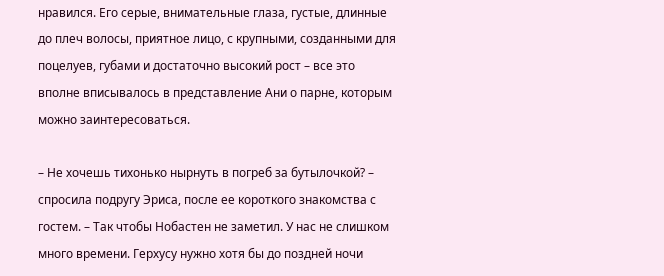нравился. Его серые, внимательные глаза, густые, длинные до плеч волосы, приятное лицо, с крупными, созданными для поцелуев, губами и достаточно высокий рост – все это вполне вписывалось в представление Ани о парне, которым можно заинтересоваться.

– Не хочешь тихонько нырнуть в погреб за бутылочкой? – спросила подругу Эриса, после ее короткого знакомства с гостем. – Так чтобы Нобастен не заметил. У нас не слишком много времени. Герхусу нужно хотя бы до поздней ночи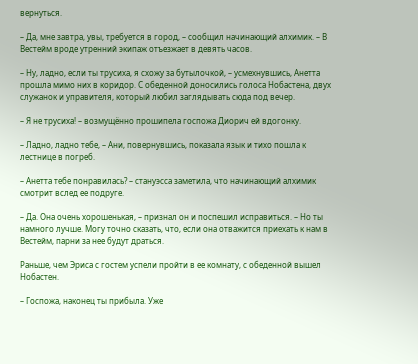вернуться.

– Да, мне завтра, увы, требуется в город, – сообщил начинающий алхимик. – В Вестейм вроде утренний экипаж отъезжает в девять часов.

– Ну, ладно, если ты трусиха, я схожу за бутылочкой, – усмехнувшись, Анетта прошла мимо них в коридор. С обеденной доносились голоса Нобастена, двух служанок и управителя, который любил заглядывать сюда под вечер.

– Я не трусиха! – возмущённо прошипела госпожа Диорич ей вдогонку.

– Ладно, ладно тебе, – Ани, повернувшись, показала язык и тихо пошла к лестнице в погреб.

– Анетта тебе понравилась? – стануэсса заметила, что начинающий алхимик смотрит вслед ее подруге.

– Да. Она очень хорошенькая, – признал он и поспешил исправиться. – Но ты намного лучше. Могу точно сказать, что, если она отважится приехать к нам в Вестейм, парни за нее будут драться.

Раньше, чем Эриса с гостем успели пройти в ее комнату, с обеденной вышел Нобастен.

– Госпожа, наконец ты прибыла. Уже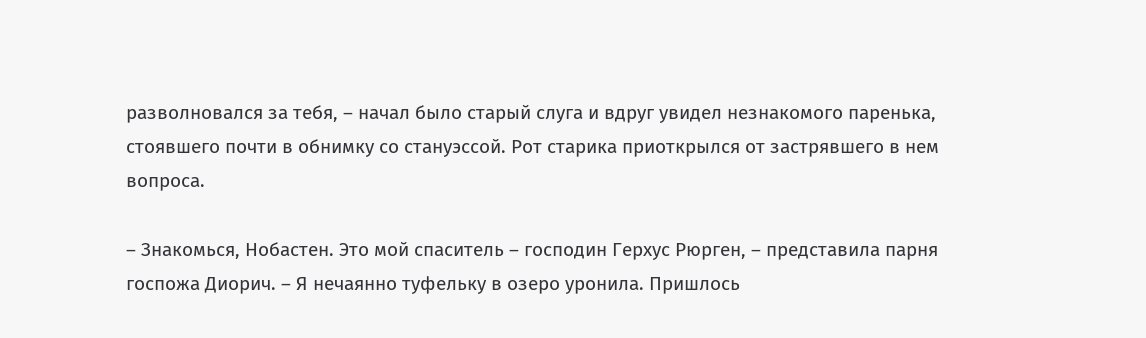разволновался за тебя, – начал было старый слуга и вдруг увидел незнакомого паренька, стоявшего почти в обнимку со стануэссой. Рот старика приоткрылся от застрявшего в нем вопроса.

– Знакомься, Нобастен. Это мой спаситель – господин Герхус Рюрген, – представила парня госпожа Диорич. – Я нечаянно туфельку в озеро уронила. Пришлось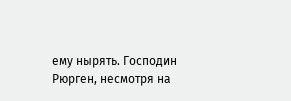ему нырять. Господин Рюрген, несмотря на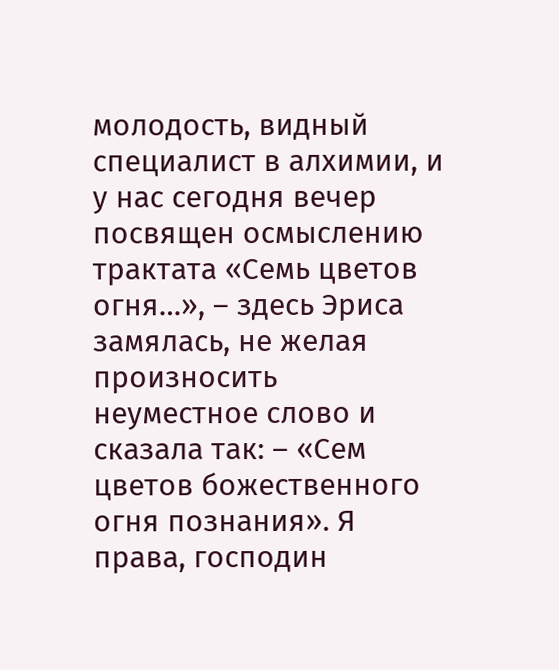молодость, видный специалист в алхимии, и у нас сегодня вечер посвящен осмыслению трактата «Семь цветов огня…», – здесь Эриса замялась, не желая произносить неуместное слово и сказала так: – «Сем цветов божественного огня познания». Я права, господин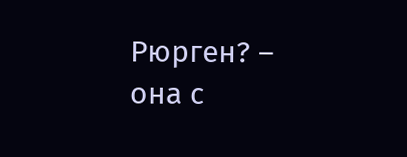Рюрген? – она с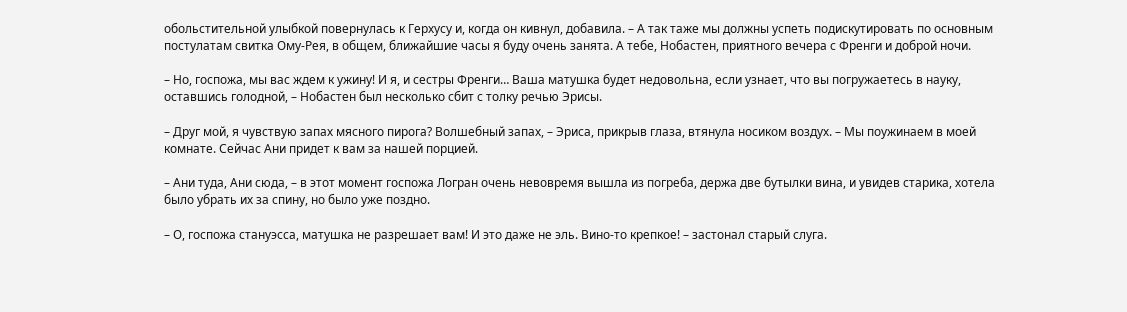обольстительной улыбкой повернулась к Герхусу и, когда он кивнул, добавила. – А так таже мы должны успеть подискутировать по основным постулатам свитка Ому-Рея, в общем, ближайшие часы я буду очень занята. А тебе, Нобастен, приятного вечера с Френги и доброй ночи.

– Но, госпожа, мы вас ждем к ужину! И я, и сестры Френги… Ваша матушка будет недовольна, если узнает, что вы погружаетесь в науку, оставшись голодной, – Нобастен был несколько сбит с толку речью Эрисы.

– Друг мой, я чувствую запах мясного пирога? Волшебный запах, – Эриса, прикрыв глаза, втянула носиком воздух. – Мы поужинаем в моей комнате. Сейчас Ани придет к вам за нашей порцией.

– Ани туда, Ани сюда, – в этот момент госпожа Логран очень невовремя вышла из погреба, держа две бутылки вина, и увидев старика, хотела было убрать их за спину, но было уже поздно.

– О, госпожа стануэсса, матушка не разрешает вам! И это даже не эль. Вино-то крепкое! – застонал старый слуга.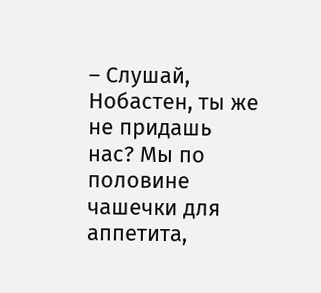– Слушай, Нобастен, ты же не придашь нас? Мы по половине чашечки для аппетита,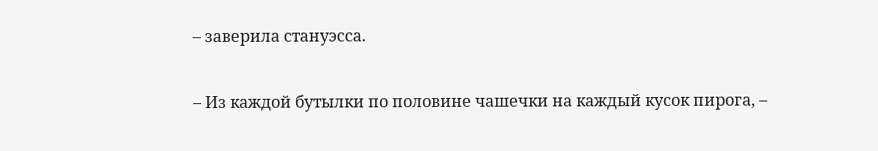– заверила стануэсса.

– Из каждой бутылки по половине чашечки на каждый кусок пирога, –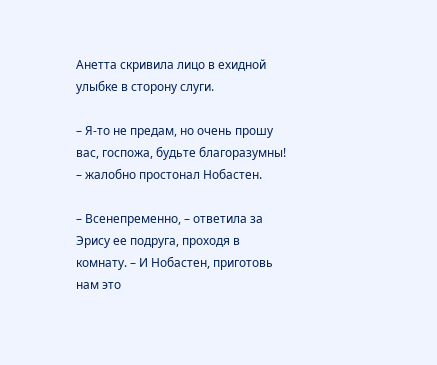Анетта скривила лицо в ехидной улыбке в сторону слуги.

– Я-то не предам, но очень прошу вас, госпожа, будьте благоразумны! – жалобно простонал Нобастен.

– Всенепременно, – ответила за Эрису ее подруга, проходя в комнату. – И Нобастен, приготовь нам это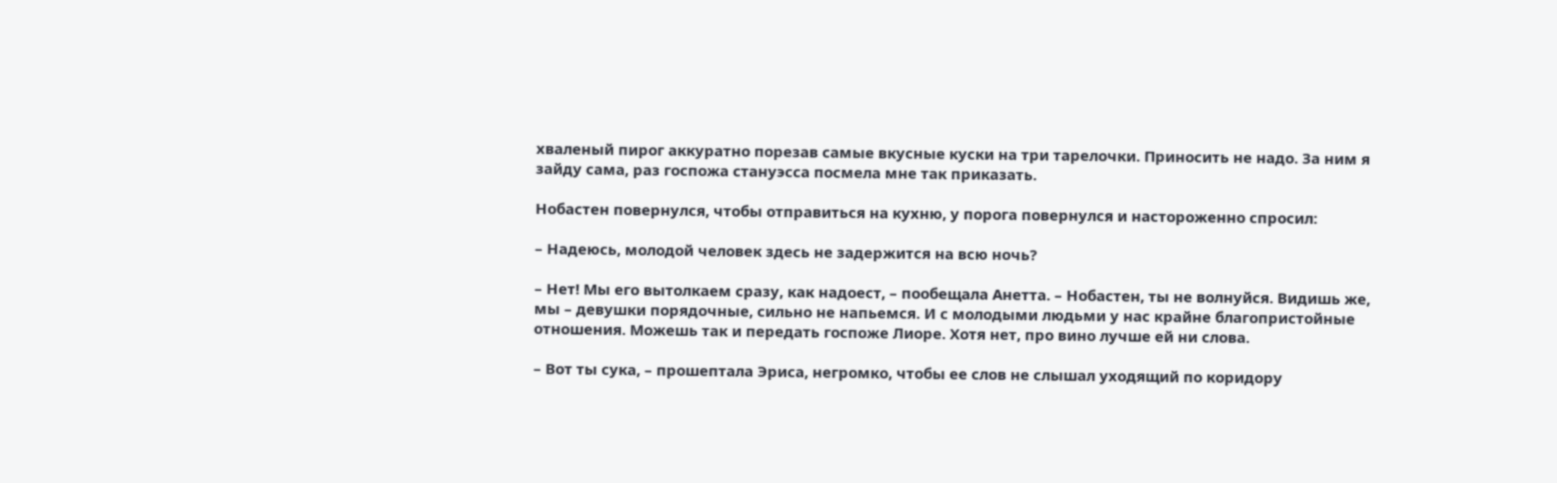хваленый пирог аккуратно порезав самые вкусные куски на три тарелочки. Приносить не надо. За ним я зайду сама, раз госпожа стануэсса посмела мне так приказать.

Нобастен повернулся, чтобы отправиться на кухню, у порога повернулся и настороженно спросил:

– Надеюсь, молодой человек здесь не задержится на всю ночь?

– Нет! Мы его вытолкаем сразу, как надоест, – пообещала Анетта. – Нобастен, ты не волнуйся. Видишь же, мы – девушки порядочные, сильно не напьемся. И с молодыми людьми у нас крайне благопристойные отношения. Можешь так и передать госпоже Лиоре. Хотя нет, про вино лучше ей ни слова.

– Вот ты сука, – прошептала Эриса, негромко, чтобы ее слов не слышал уходящий по коридору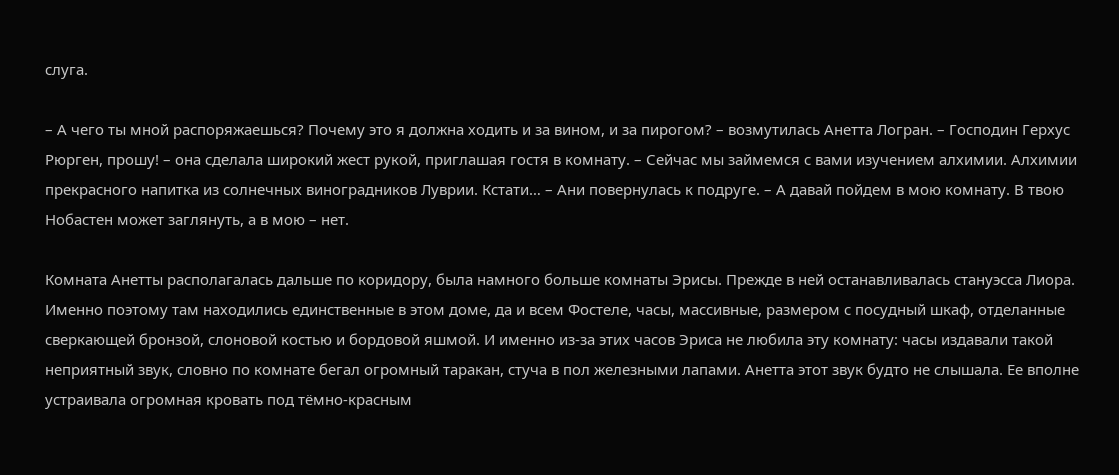слуга.

– А чего ты мной распоряжаешься? Почему это я должна ходить и за вином, и за пирогом? – возмутилась Анетта Логран. – Господин Герхус Рюрген, прошу! – она сделала широкий жест рукой, приглашая гостя в комнату. – Сейчас мы займемся с вами изучением алхимии. Алхимии прекрасного напитка из солнечных виноградников Луврии. Кстати… – Ани повернулась к подруге. – А давай пойдем в мою комнату. В твою Нобастен может заглянуть, а в мою – нет.

Комната Анетты располагалась дальше по коридору, была намного больше комнаты Эрисы. Прежде в ней останавливалась стануэсса Лиора. Именно поэтому там находились единственные в этом доме, да и всем Фостеле, часы, массивные, размером с посудный шкаф, отделанные сверкающей бронзой, слоновой костью и бордовой яшмой. И именно из-за этих часов Эриса не любила эту комнату: часы издавали такой неприятный звук, словно по комнате бегал огромный таракан, стуча в пол железными лапами. Анетта этот звук будто не слышала. Ее вполне устраивала огромная кровать под тёмно-красным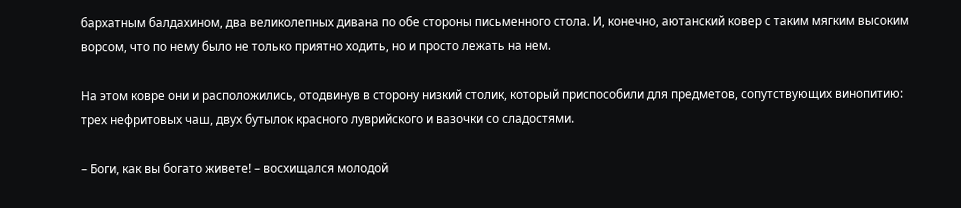бархатным балдахином, два великолепных дивана по обе стороны письменного стола. И, конечно, аютанский ковер с таким мягким высоким ворсом, что по нему было не только приятно ходить, но и просто лежать на нем.

На этом ковре они и расположились, отодвинув в сторону низкий столик, который приспособили для предметов, сопутствующих винопитию: трех нефритовых чаш, двух бутылок красного луврийского и вазочки со сладостями.

– Боги, как вы богато живете! – восхищался молодой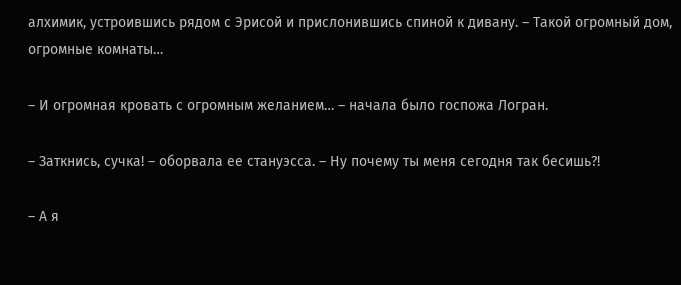алхимик, устроившись рядом с Эрисой и прислонившись спиной к дивану. – Такой огромный дом, огромные комнаты…

– И огромная кровать с огромным желанием… – начала было госпожа Логран.

– Заткнись, сучка! – оборвала ее стануэсса. – Ну почему ты меня сегодня так бесишь?!

– А я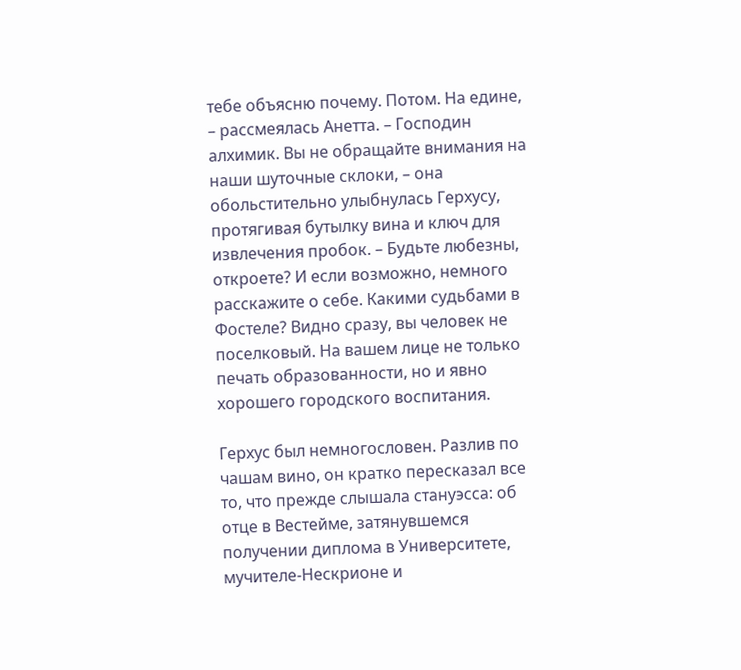тебе объясню почему. Потом. На едине, – рассмеялась Анетта. – Господин алхимик. Вы не обращайте внимания на наши шуточные склоки, – она обольстительно улыбнулась Герхусу, протягивая бутылку вина и ключ для извлечения пробок. – Будьте любезны, откроете? И если возможно, немного расскажите о себе. Какими судьбами в Фостеле? Видно сразу, вы человек не поселковый. На вашем лице не только печать образованности, но и явно хорошего городского воспитания.

Герхус был немногословен. Разлив по чашам вино, он кратко пересказал все то, что прежде слышала стануэсса: об отце в Вестейме, затянувшемся получении диплома в Университете, мучителе-Нескрионе и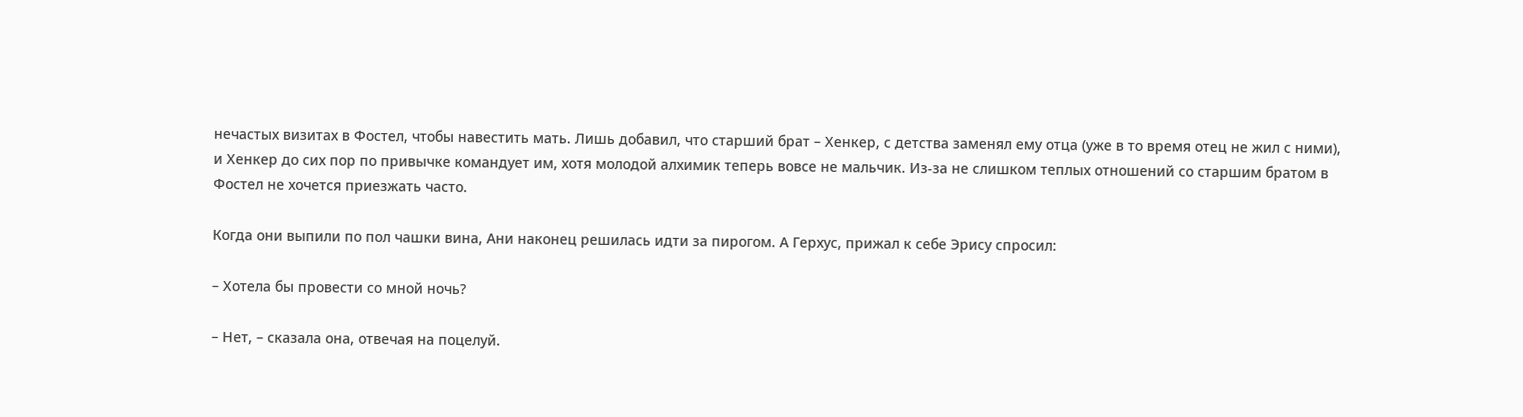нечастых визитах в Фостел, чтобы навестить мать. Лишь добавил, что старший брат – Хенкер, с детства заменял ему отца (уже в то время отец не жил с ними), и Хенкер до сих пор по привычке командует им, хотя молодой алхимик теперь вовсе не мальчик. Из-за не слишком теплых отношений со старшим братом в Фостел не хочется приезжать часто.

Когда они выпили по пол чашки вина, Ани наконец решилась идти за пирогом. А Герхус, прижал к себе Эрису спросил:

– Хотела бы провести со мной ночь?

– Нет, – сказала она, отвечая на поцелуй.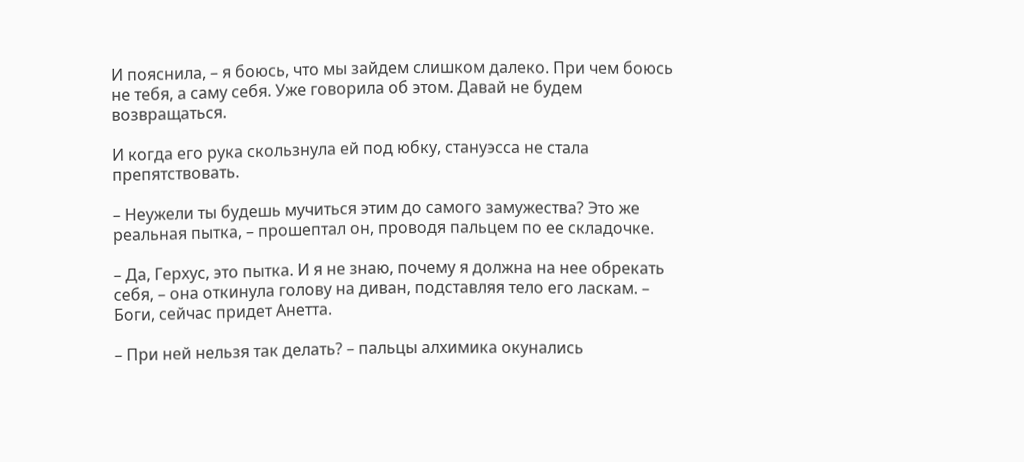И пояснила, – я боюсь, что мы зайдем слишком далеко. При чем боюсь не тебя, а саму себя. Уже говорила об этом. Давай не будем возвращаться.

И когда его рука скользнула ей под юбку, стануэсса не стала препятствовать.

– Неужели ты будешь мучиться этим до самого замужества? Это же реальная пытка, – прошептал он, проводя пальцем по ее складочке.

– Да, Герхус, это пытка. И я не знаю, почему я должна на нее обрекать себя, – она откинула голову на диван, подставляя тело его ласкам. – Боги, сейчас придет Анетта.

– При ней нельзя так делать? – пальцы алхимика окунались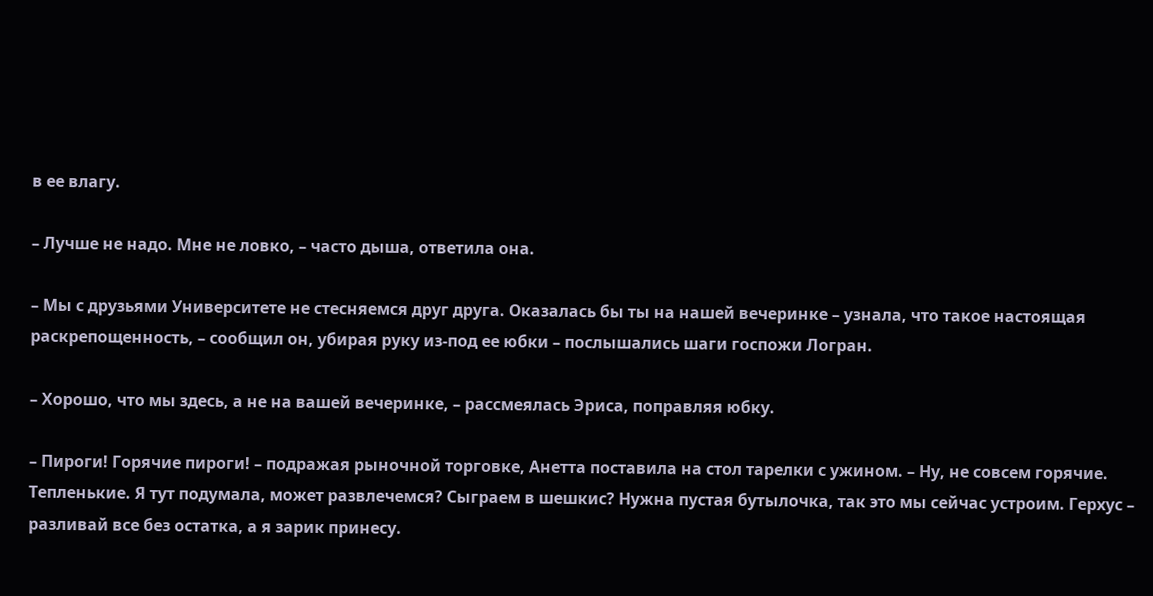в ее влагу.

– Лучше не надо. Мне не ловко, – часто дыша, ответила она.

– Мы с друзьями Университете не стесняемся друг друга. Оказалась бы ты на нашей вечеринке – узнала, что такое настоящая раскрепощенность, – сообщил он, убирая руку из-под ее юбки – послышались шаги госпожи Логран.

– Хорошо, что мы здесь, а не на вашей вечеринке, – рассмеялась Эриса, поправляя юбку.

– Пироги! Горячие пироги! – подражая рыночной торговке, Анетта поставила на стол тарелки с ужином. – Ну, не совсем горячие. Тепленькие. Я тут подумала, может развлечемся? Сыграем в шешкис? Нужна пустая бутылочка, так это мы сейчас устроим. Герхус – разливай все без остатка, а я зарик принесу.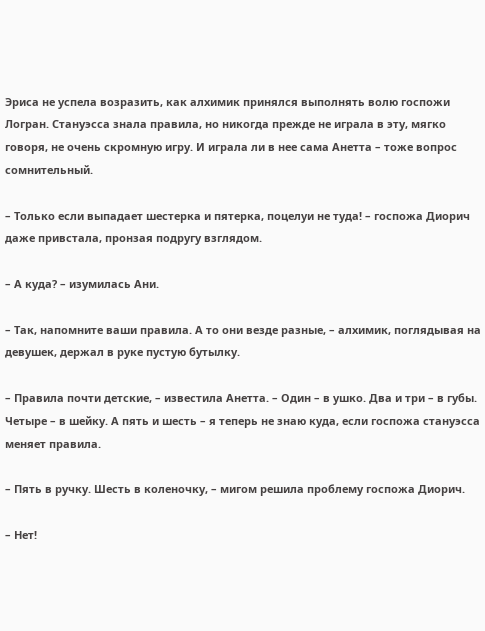Эриса не успела возразить, как алхимик принялся выполнять волю госпожи Логран. Стануэсса знала правила, но никогда прежде не играла в эту, мягко говоря, не очень скромную игру. И играла ли в нее сама Анетта – тоже вопрос сомнительный.

– Только если выпадает шестерка и пятерка, поцелуи не туда! – госпожа Диорич даже привстала, пронзая подругу взглядом.

– А куда? – изумилась Ани.

– Так, напомните ваши правила. А то они везде разные, – алхимик, поглядывая на девушек, держал в руке пустую бутылку.

– Правила почти детские, – известила Анетта. – Один – в ушко. Два и три – в губы. Четыре – в шейку. А пять и шесть – я теперь не знаю куда, если госпожа стануэсса меняет правила.

– Пять в ручку. Шесть в коленочку, – мигом решила проблему госпожа Диорич.

– Нет!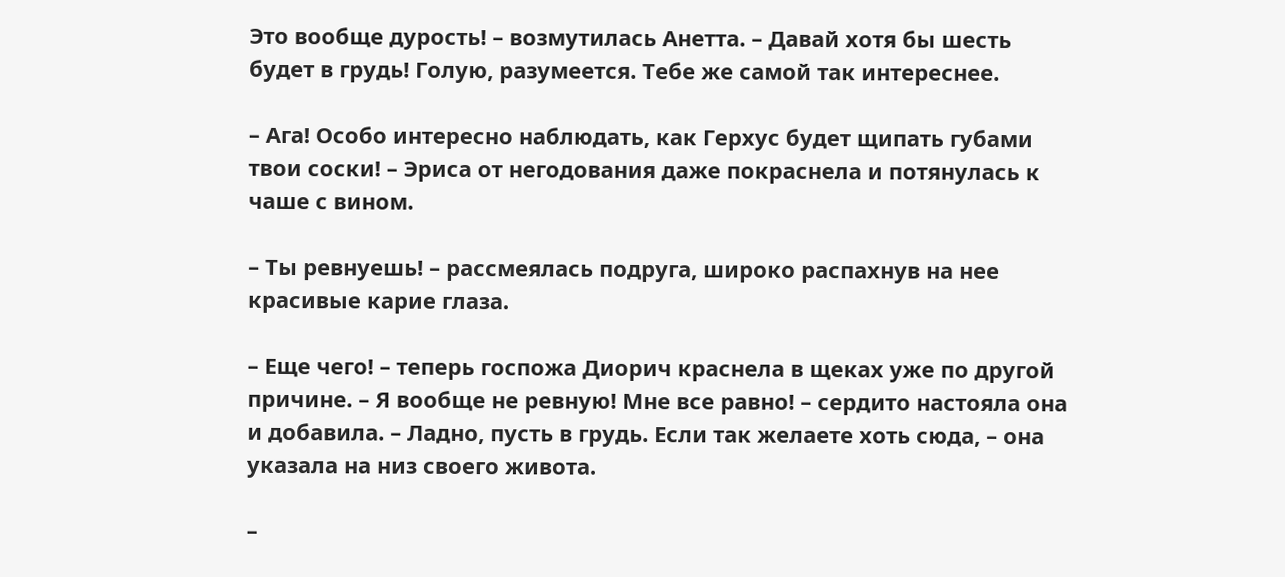Это вообще дурость! – возмутилась Анетта. – Давай хотя бы шесть будет в грудь! Голую, разумеется. Тебе же самой так интереснее.

– Ага! Особо интересно наблюдать, как Герхус будет щипать губами твои соски! – Эриса от негодования даже покраснела и потянулась к чаше с вином.

– Ты ревнуешь! – рассмеялась подруга, широко распахнув на нее красивые карие глаза.

– Еще чего! – теперь госпожа Диорич краснела в щеках уже по другой причине. – Я вообще не ревную! Мне все равно! – сердито настояла она и добавила. – Ладно, пусть в грудь. Если так желаете хоть сюда, – она указала на низ своего живота.

–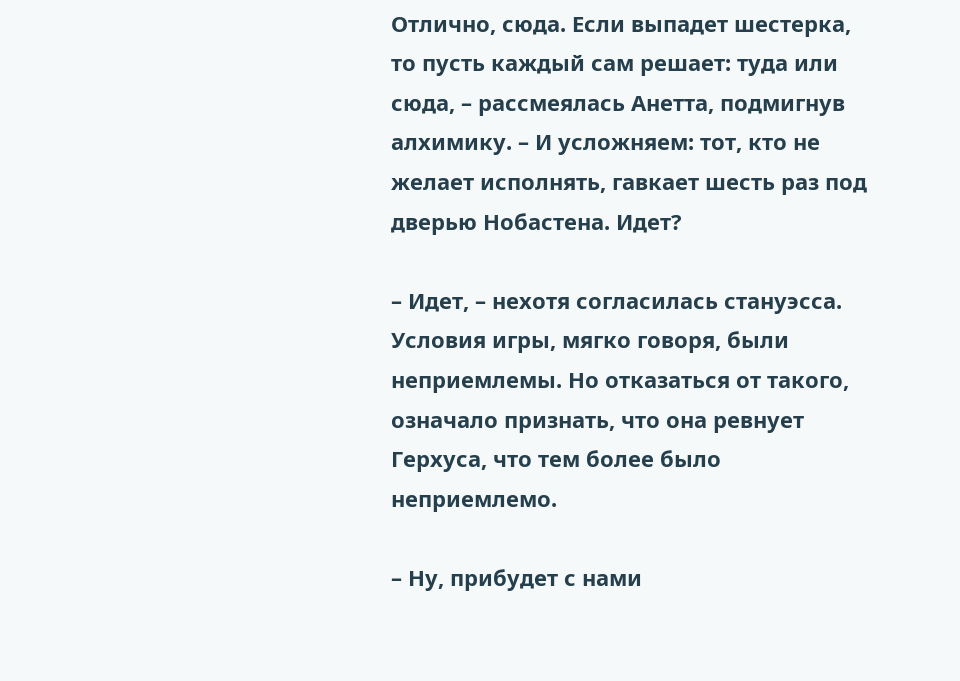Отлично, сюда. Если выпадет шестерка, то пусть каждый сам решает: туда или сюда, – рассмеялась Анетта, подмигнув алхимику. – И усложняем: тот, кто не желает исполнять, гавкает шесть раз под дверью Нобастена. Идет?

– Идет, – нехотя согласилась стануэсса. Условия игры, мягко говоря, были неприемлемы. Но отказаться от такого, означало признать, что она ревнует Герхуса, что тем более было неприемлемо.

– Ну, прибудет с нами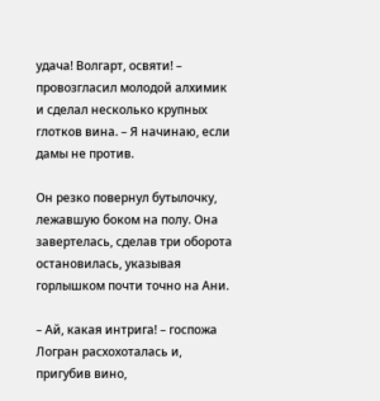удача! Волгарт, освяти! – провозгласил молодой алхимик и сделал несколько крупных глотков вина. – Я начинаю, если дамы не против.

Он резко повернул бутылочку, лежавшую боком на полу. Она завертелась, сделав три оборота остановилась, указывая горлышком почти точно на Ани.

– Ай, какая интрига! – госпожа Логран расхохоталась и, пригубив вино,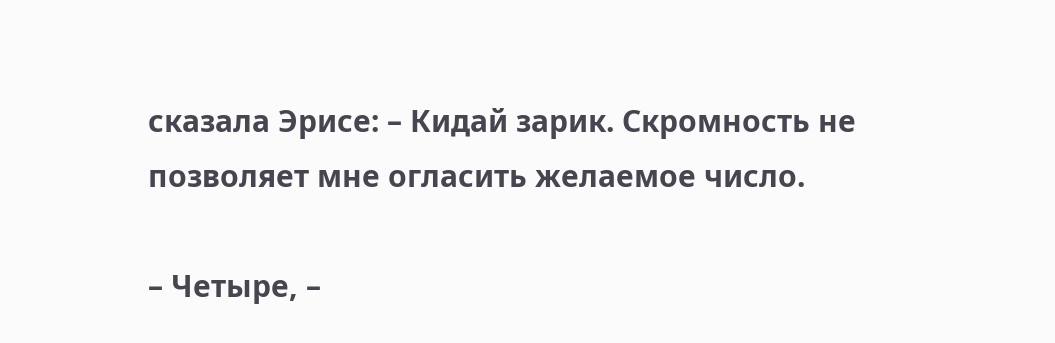сказала Эрисе: – Кидай зарик. Скромность не позволяет мне огласить желаемое число.

– Четыре, –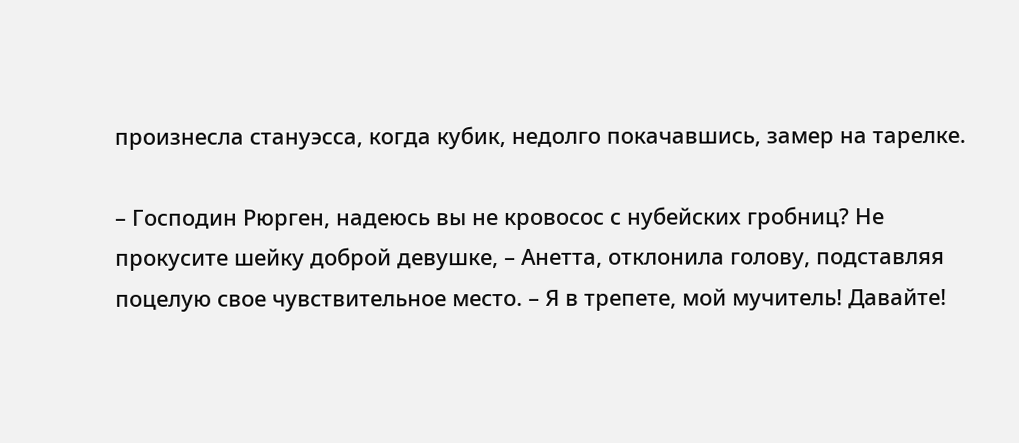произнесла стануэсса, когда кубик, недолго покачавшись, замер на тарелке.

– Господин Рюрген, надеюсь вы не кровосос с нубейских гробниц? Не прокусите шейку доброй девушке, – Анетта, отклонила голову, подставляя поцелую свое чувствительное место. – Я в трепете, мой мучитель! Давайте!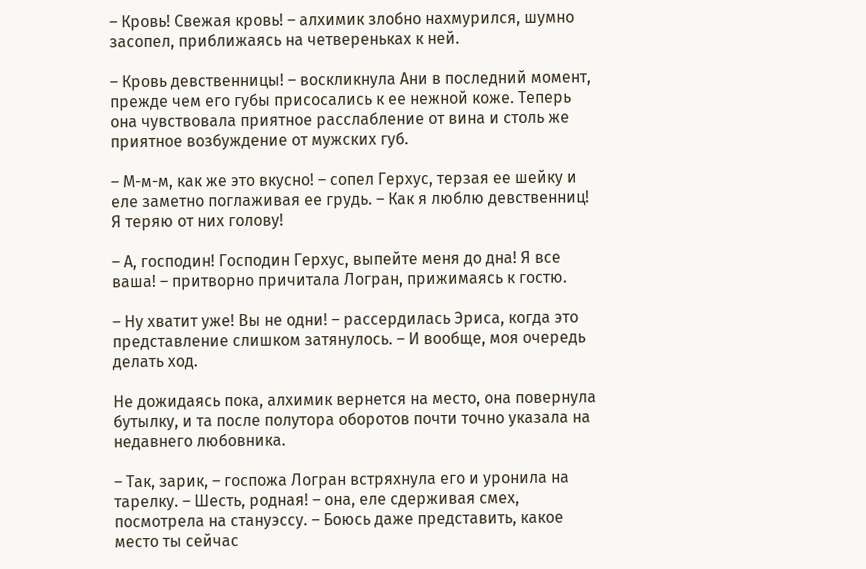– Кровь! Свежая кровь! – алхимик злобно нахмурился, шумно засопел, приближаясь на четвереньках к ней.

– Кровь девственницы! – воскликнула Ани в последний момент, прежде чем его губы присосались к ее нежной коже. Теперь она чувствовала приятное расслабление от вина и столь же приятное возбуждение от мужских губ.

– М-м-м, как же это вкусно! – сопел Герхус, терзая ее шейку и еле заметно поглаживая ее грудь. – Как я люблю девственниц! Я теряю от них голову!

– А, господин! Господин Герхус, выпейте меня до дна! Я все ваша! – притворно причитала Логран, прижимаясь к гостю.

– Ну хватит уже! Вы не одни! – рассердилась Эриса, когда это представление слишком затянулось. – И вообще, моя очередь делать ход.

Не дожидаясь пока, алхимик вернется на место, она повернула бутылку, и та после полутора оборотов почти точно указала на недавнего любовника.

– Так, зарик, – госпожа Логран встряхнула его и уронила на тарелку. – Шесть, родная! – она, еле сдерживая смех, посмотрела на стануэссу. – Боюсь даже представить, какое место ты сейчас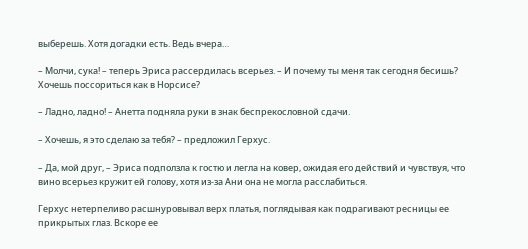выберешь. Хотя догадки есть. Ведь вчера…

– Молчи, сука! – теперь Эриса рассердилась всерьез. – И почему ты меня так сегодня бесишь? Хочешь поссориться как в Норсисе?

– Ладно, ладно! – Анетта подняла руки в знак беспрекословной сдачи.

– Хочешь, я это сделаю за тебя? – предложил Герхус.

– Да, мой друг, – Эриса подползла к гостю и легла на ковер, ожидая его действий и чувствуя, что вино всерьез кружит ей голову, хотя из-за Ани она не могла расслабиться.

Герхус нетерпеливо расшнуровывал верх платья, поглядывая как подрагивают ресницы ее прикрытых глаз. Вскоре ее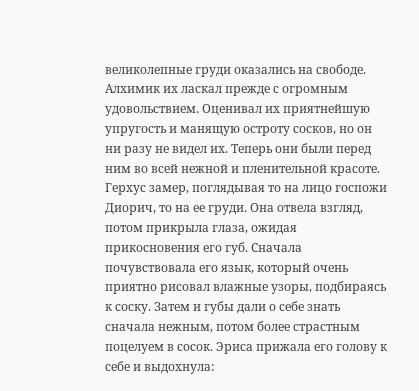великолепные груди оказались на свободе. Алхимик их ласкал прежде с огромным удовольствием. Оценивал их приятнейшую упругость и манящую остроту сосков, но он ни разу не видел их. Теперь они были перед ним во всей нежной и пленительной красоте. Герхус замер, поглядывая то на лицо госпожи Диорич, то на ее груди. Она отвела взгляд, потом прикрыла глаза, ожидая прикосновения его губ. Сначала почувствовала его язык, который очень приятно рисовал влажные узоры, подбираясь к соску. Затем и губы дали о себе знать сначала нежным, потом более страстным поцелуем в сосок. Эриса прижала его голову к себе и выдохнула: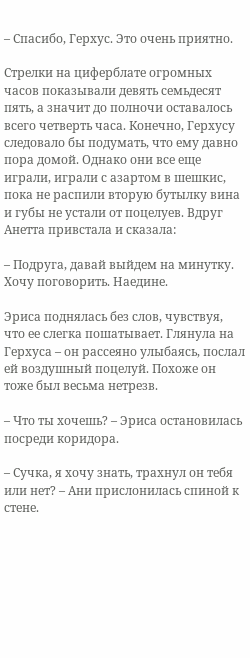– Спасибо, Герхус. Это очень приятно.

Стрелки на циферблате огромных часов показывали девять семьдесят пять, а значит до полночи оставалось всего четверть часа. Конечно, Герхусу следовало бы подумать, что ему давно пора домой. Однако они все еще играли, играли с азартом в шешкис, пока не распили вторую бутылку вина и губы не устали от поцелуев. Вдруг Анетта привстала и сказала:

– Подруга, давай выйдем на минутку. Хочу поговорить. Наедине.

Эриса поднялась без слов, чувствуя, что ее слегка пошатывает. Глянула на Герхуса – он рассеяно улыбаясь, послал ей воздушный поцелуй. Похоже он тоже был весьма нетрезв.

– Что ты хочешь? – Эриса остановилась посреди коридора.

– Сучка, я хочу знать, трахнул он тебя или нет? – Ани прислонилась спиной к стене.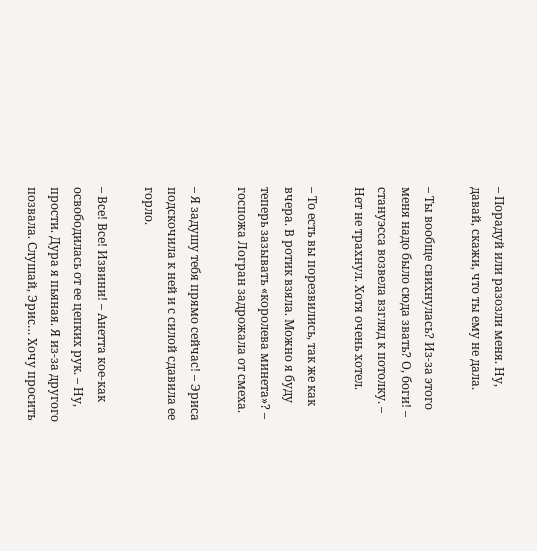– Порадуй или разозли меня. Ну, давай, скажи, что ты ему не дала.

– Ты вообще свихнулась? Из-за этого меня надо было сюда звать? О, боги! – стануэсса возвела взгляд к потолку. – Нет не трахнул. Хотя очень хотел.

– То есть вы порезвились, так же как вчера. В ротик взяла. Можно я буду теперь зазывать «королева минета»? – госпожа Логран задрожала от смеха.

– Я задушу тебя прямо сейчас! – Эриса подскочила к ней и с силой сдавила ее горло.

– Все! Все! Извини! – Анетта кое-как освободилась от ее цепких рук. – Ну, прости. Дура я пьяная. Я из-за другого позвала. Слушай, Эрис… Хочу просить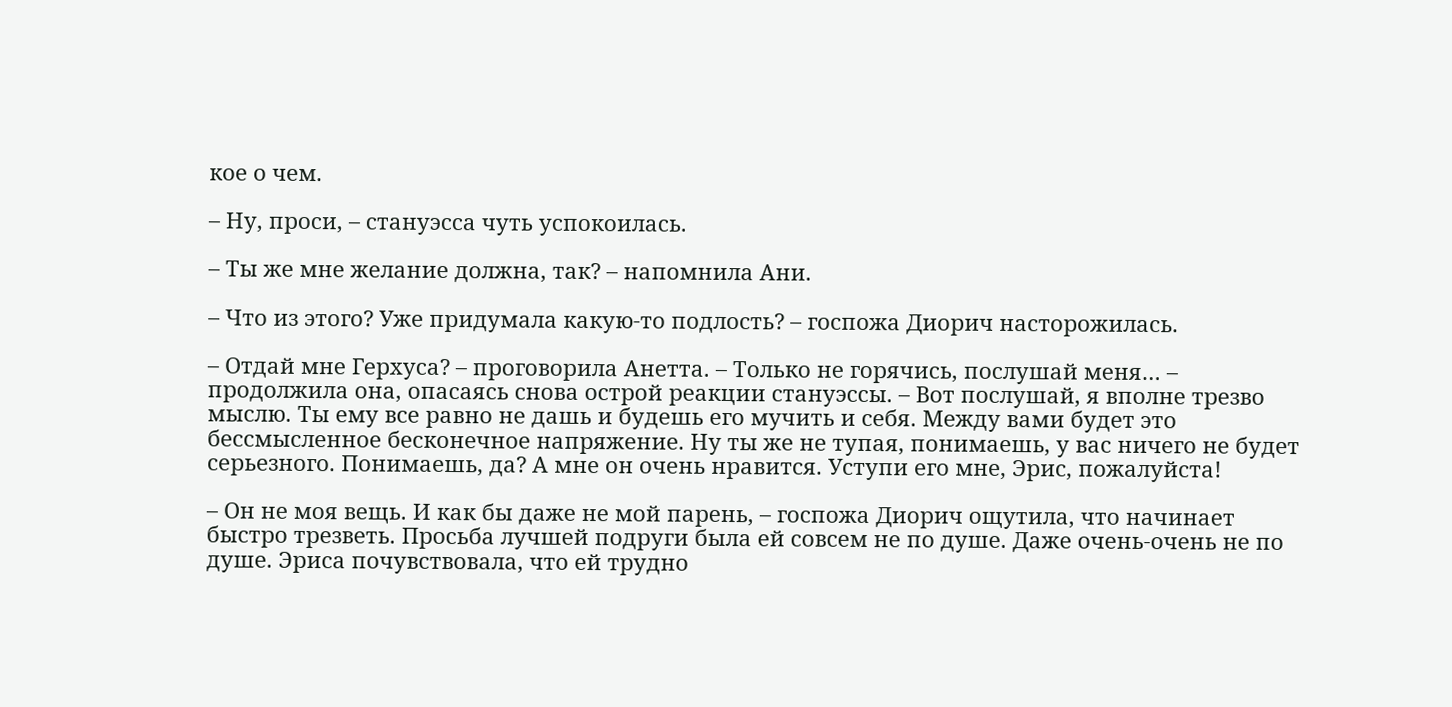кое о чем.

– Ну, проси, – стануэсса чуть успокоилась.

– Ты же мне желание должна, так? – напомнила Ани.

– Что из этого? Уже придумала какую-то подлость? – госпожа Диорич насторожилась.

– Отдай мне Герхуса? – проговорила Анетта. – Только не горячись, послушай меня… – продолжила она, опасаясь снова острой реакции стануэссы. – Вот послушай, я вполне трезво мыслю. Ты ему все равно не дашь и будешь его мучить и себя. Между вами будет это бессмысленное бесконечное напряжение. Ну ты же не тупая, понимаешь, у вас ничего не будет серьезного. Понимаешь, да? А мне он очень нравится. Уступи его мне, Эрис, пожалуйста!

– Он не моя вещь. И как бы даже не мой парень, – госпожа Диорич ощутила, что начинает быстро трезветь. Просьба лучшей подруги была ей совсем не по душе. Даже очень-очень не по душе. Эриса почувствовала, что ей трудно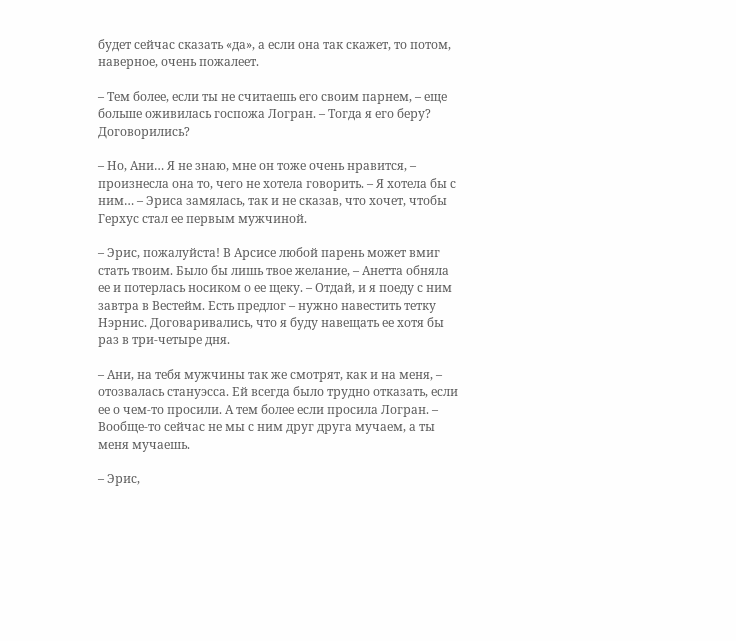будет сейчас сказать «да», а если она так скажет, то потом, наверное, очень пожалеет.

– Тем более, если ты не считаешь его своим парнем, – еще больше оживилась госпожа Логран. – Тогда я его беру? Договорились?

– Но, Ани… Я не знаю, мне он тоже очень нравится, – произнесла она то, чего не хотела говорить. – Я хотела бы с ним… – Эриса замялась, так и не сказав, что хочет, чтобы Герхус стал ее первым мужчиной.

– Эрис, пожалуйста! В Арсисе любой парень может вмиг стать твоим. Было бы лишь твое желание, – Анетта обняла ее и потерлась носиком о ее щеку. – Отдай, и я поеду с ним завтра в Вестейм. Есть предлог – нужно навестить тетку Нэрнис. Договаривались, что я буду навещать ее хотя бы раз в три-четыре дня.

– Ани, на тебя мужчины так же смотрят, как и на меня, – отозвалась стануэсса. Ей всегда было трудно отказать, если ее о чем-то просили. А тем более если просила Логран. – Вообще-то сейчас не мы с ним друг друга мучаем, а ты меня мучаешь.

– Эрис,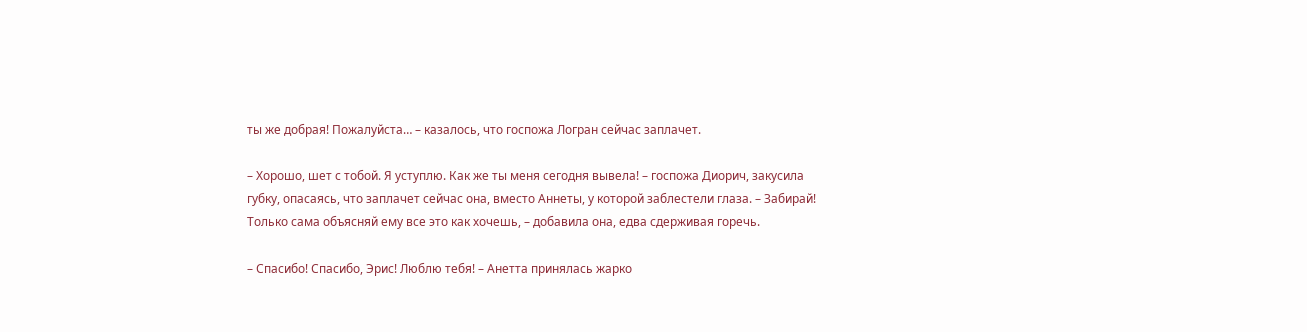ты же добрая! Пожалуйста… – казалось, что госпожа Логран сейчас заплачет.

– Хорошо, шет с тобой. Я уступлю. Как же ты меня сегодня вывела! – госпожа Диорич, закусила губку, опасаясь, что заплачет сейчас она, вместо Аннеты, у которой заблестели глаза. – Забирай! Только сама объясняй ему все это как хочешь, – добавила она, едва сдерживая горечь.

– Спасибо! Спасибо, Эрис! Люблю тебя! – Анетта принялась жарко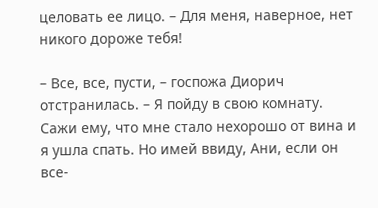целовать ее лицо. – Для меня, наверное, нет никого дороже тебя!

– Все, все, пусти, – госпожа Диорич отстранилась. – Я пойду в свою комнату. Сажи ему, что мне стало нехорошо от вина и я ушла спать. Но имей ввиду, Ани, если он все-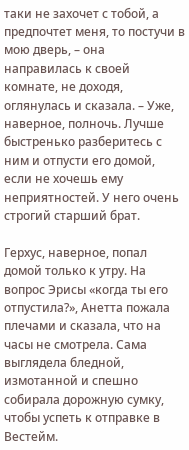таки не захочет с тобой, а предпочтет меня, то постучи в мою дверь, – она направилась к своей комнате, не доходя, оглянулась и сказала. – Уже, наверное, полночь. Лучше быстренько разберитесь с ним и отпусти его домой, если не хочешь ему неприятностей. У него очень строгий старший брат.

Герхус, наверное, попал домой только к утру. На вопрос Эрисы «когда ты его отпустила?», Анетта пожала плечами и сказала, что на часы не смотрела. Сама выглядела бледной, измотанной и спешно собирала дорожную сумку, чтобы успеть к отправке в Вестейм.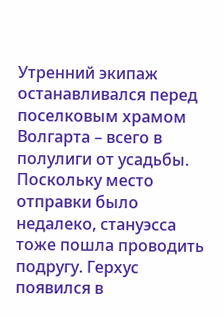Утренний экипаж останавливался перед поселковым храмом Волгарта – всего в полулиги от усадьбы. Поскольку место отправки было недалеко, стануэсса тоже пошла проводить подругу. Герхус появился в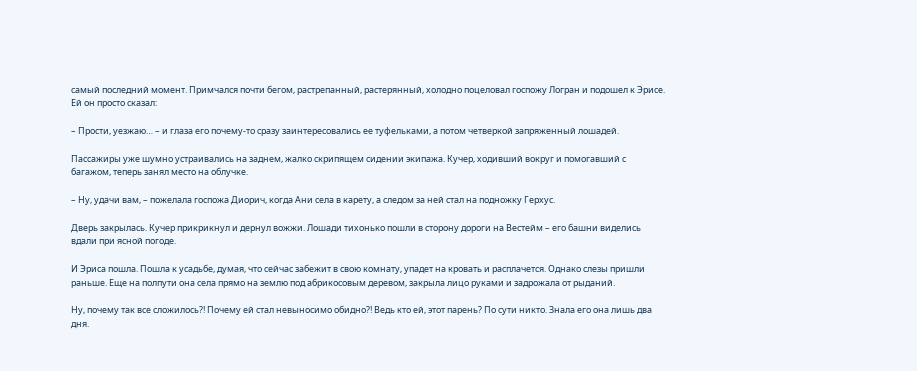самый последний момент. Примчался почти бегом, растрепанный, растерянный, холодно поцеловал госпожу Логран и подошел к Эрисе. Ей он просто сказал:

– Прости, уезжаю… – и глаза его почему-то сразу заинтересовались ее туфельками, а потом четверкой запряженный лошадей.

Пассажиры уже шумно устраивались на заднем, жалко скрипящем сидении экипажа. Кучер, ходивший вокруг и помогавший с багажом, теперь занял место на облучке.

– Ну, удачи вам, – пожелала госпожа Диорич, когда Ани села в карету, а следом за ней стал на подножку Герхус.

Дверь закрылась. Кучер прикрикнул и дернул вожжи. Лошади тихонько пошли в сторону дороги на Вестейм – его башни виделись вдали при ясной погоде.

И Эриса пошла. Пошла к усадьбе, думая, что сейчас забежит в свою комнату, упадет на кровать и расплачется. Однако слезы пришли раньше. Еще на полпути она села прямо на землю под абрикосовым деревом, закрыла лицо руками и задрожала от рыданий.

Ну, почему так все сложилось?! Почему ей стал невыносимо обидно?! Ведь кто ей, этот парень? По сути никто. Знала его она лишь два дня.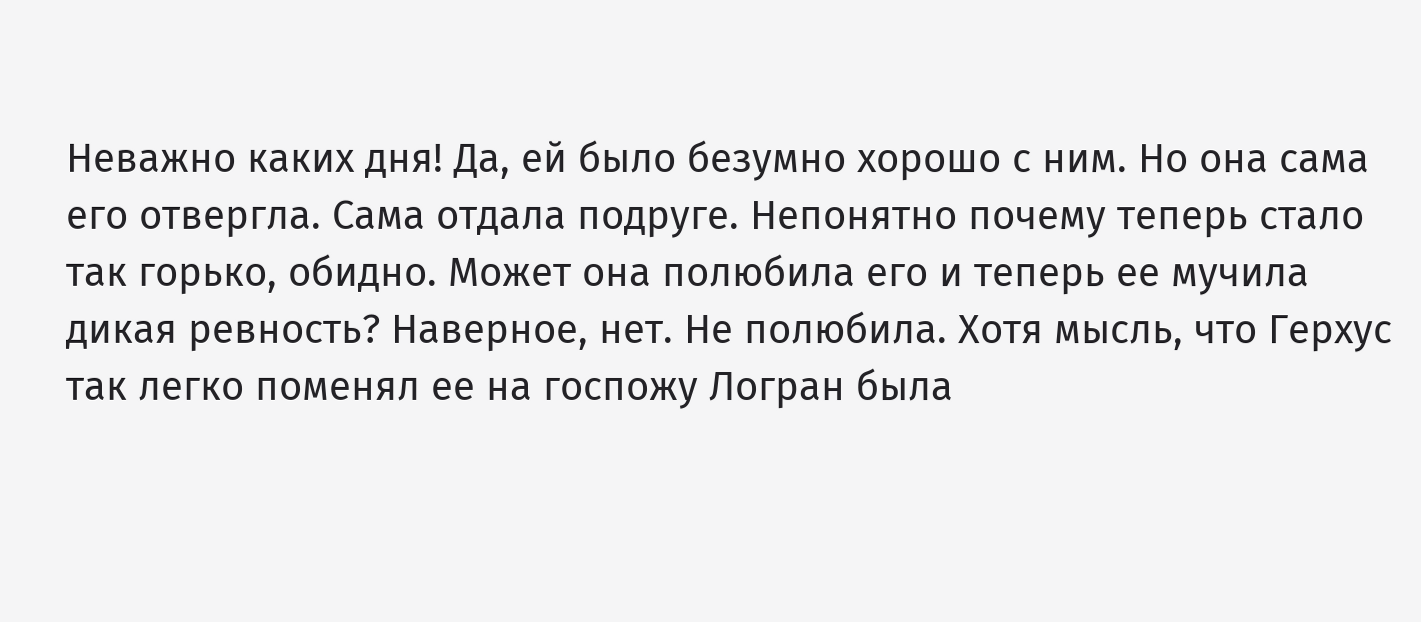Неважно каких дня! Да, ей было безумно хорошо с ним. Но она сама его отвергла. Сама отдала подруге. Непонятно почему теперь стало так горько, обидно. Может она полюбила его и теперь ее мучила дикая ревность? Наверное, нет. Не полюбила. Хотя мысль, что Герхус так легко поменял ее на госпожу Логран была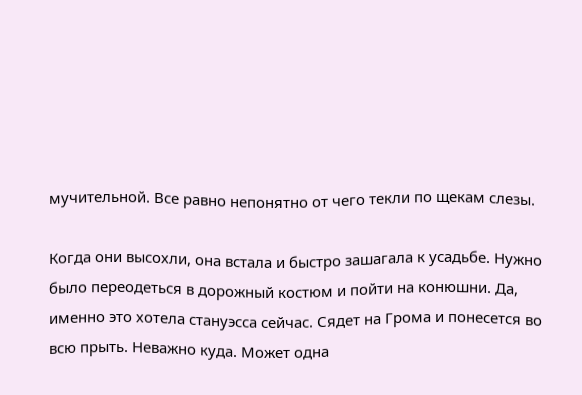мучительной. Все равно непонятно от чего текли по щекам слезы.

Когда они высохли, она встала и быстро зашагала к усадьбе. Нужно было переодеться в дорожный костюм и пойти на конюшни. Да, именно это хотела стануэсса сейчас. Сядет на Грома и понесется во всю прыть. Неважно куда. Может одна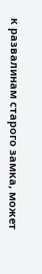к развалинам старого замка, может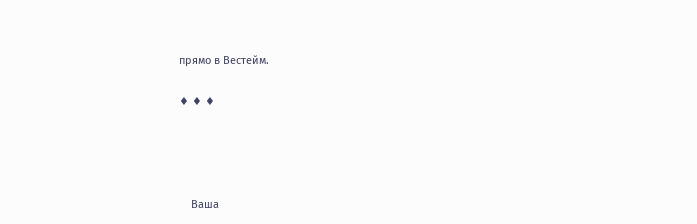прямо в Вестейм.

♦ ♦ ♦




    Ваша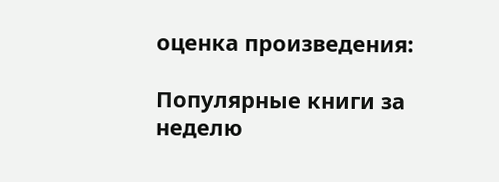оценка произведения:

Популярные книги за неделю